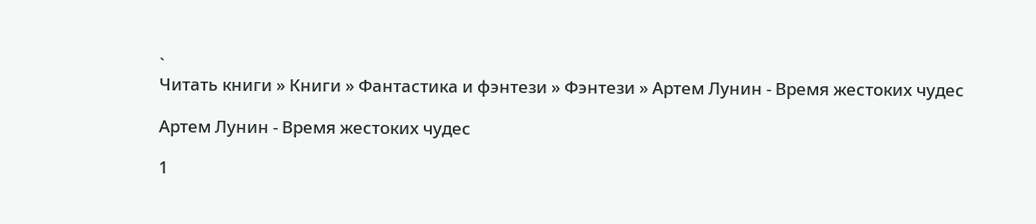`
Читать книги » Книги » Фантастика и фэнтези » Фэнтези » Артем Лунин - Время жестоких чудес

Артем Лунин - Время жестоких чудес

1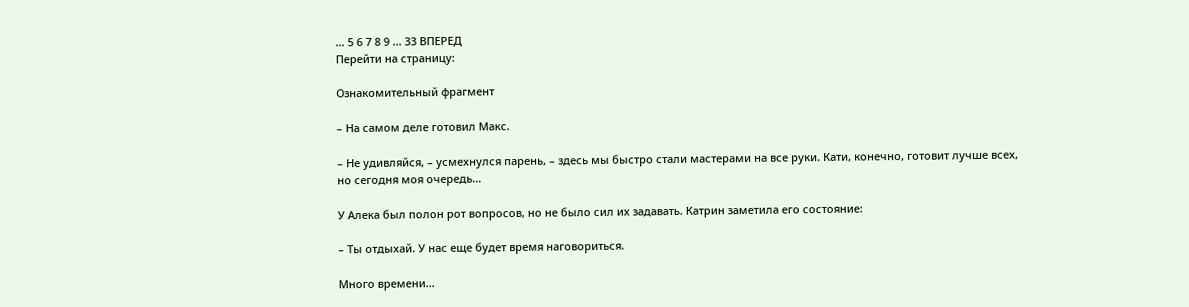... 5 6 7 8 9 ... 33 ВПЕРЕД
Перейти на страницу:

Ознакомительный фрагмент

– На самом деле готовил Макс.

– Не удивляйся, – усмехнулся парень, – здесь мы быстро стали мастерами на все руки. Кати, конечно, готовит лучше всех, но сегодня моя очередь…

У Алека был полон рот вопросов, но не было сил их задавать. Катрин заметила его состояние:

– Ты отдыхай. У нас еще будет время наговориться.

Много времени…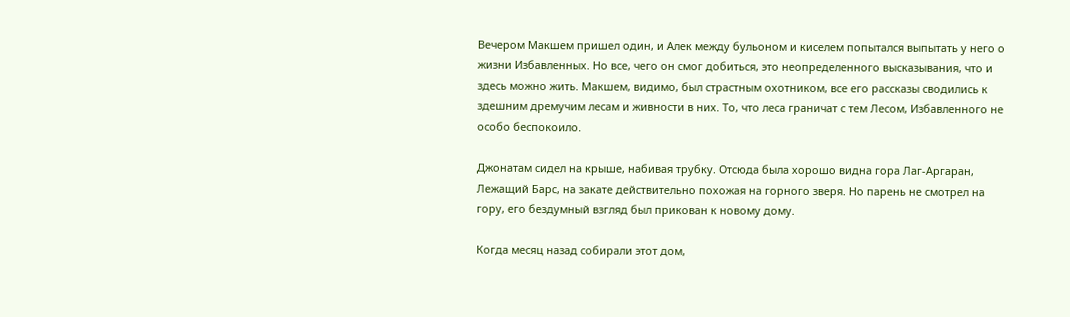Вечером Макшем пришел один, и Алек между бульоном и киселем попытался выпытать у него о жизни Избавленных. Но все, чего он смог добиться, это неопределенного высказывания, что и здесь можно жить. Макшем, видимо, был страстным охотником, все его рассказы сводились к здешним дремучим лесам и живности в них. То, что леса граничат с тем Лесом, Избавленного не особо беспокоило.

Джонатам сидел на крыше, набивая трубку. Отсюда была хорошо видна гора Лаг-Аргаран, Лежащий Барс, на закате действительно похожая на горного зверя. Но парень не смотрел на гору, его бездумный взгляд был прикован к новому дому.

Когда месяц назад собирали этот дом,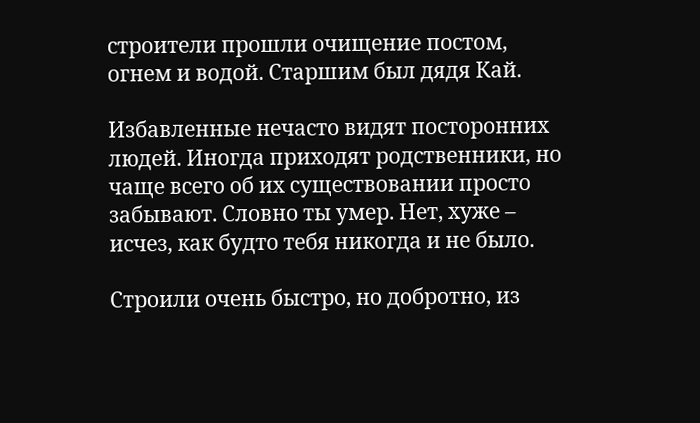строители прошли очищение постом, огнем и водой. Старшим был дядя Кай.

Избавленные нечасто видят посторонних людей. Иногда приходят родственники, но чаще всего об их существовании просто забывают. Словно ты умер. Нет, хуже – исчез, как будто тебя никогда и не было.

Строили очень быстро, но добротно, из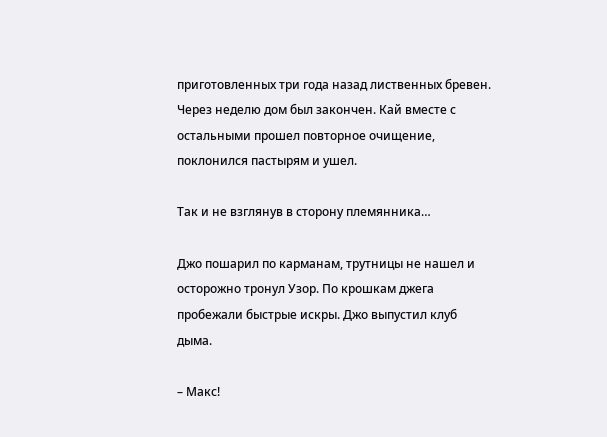приготовленных три года назад лиственных бревен. Через неделю дом был закончен. Кай вместе с остальными прошел повторное очищение, поклонился пастырям и ушел.

Так и не взглянув в сторону племянника…

Джо пошарил по карманам, трутницы не нашел и осторожно тронул Узор. По крошкам джега пробежали быстрые искры. Джо выпустил клуб дыма.

– Макс!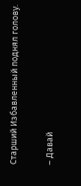Старший Избавленный поднял голову.

– Давай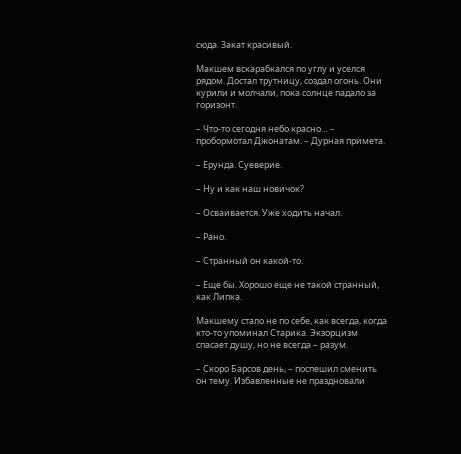сюда. Закат красивый.

Макшем вскарабкался по углу и уселся рядом. Достал трутницу, создал огонь. Они курили и молчали, пока солнце падало за горизонт.

– Что-то сегодня небо красно… – пробормотал Джонатам. – Дурная примета.

– Ерунда. Суеверие.

– Ну и как наш новичок?

– Осваивается. Уже ходить начал.

– Рано.

– Странный он какой-то.

– Еще бы. Хорошо еще не такой странный, как Липка.

Макшему стало не по себе, как всегда, когда кто-то упоминал Старика. Экзорцизм спасает душу, но не всегда – разум.

– Скоро Барсов день, – поспешил сменить он тему. Избавленные не праздновали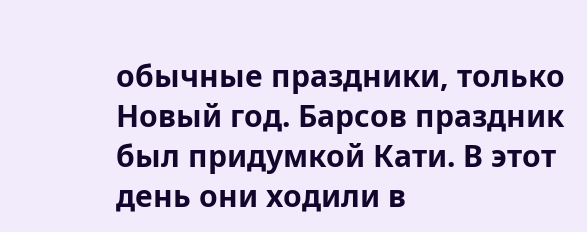обычные праздники, только Новый год. Барсов праздник был придумкой Кати. В этот день они ходили в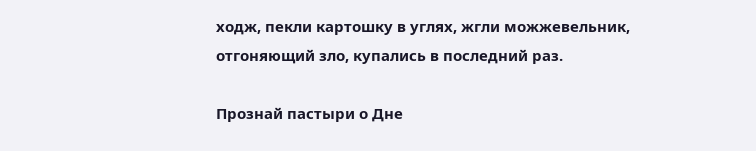ходж, пекли картошку в углях, жгли можжевельник, отгоняющий зло, купались в последний раз.

Прознай пастыри о Дне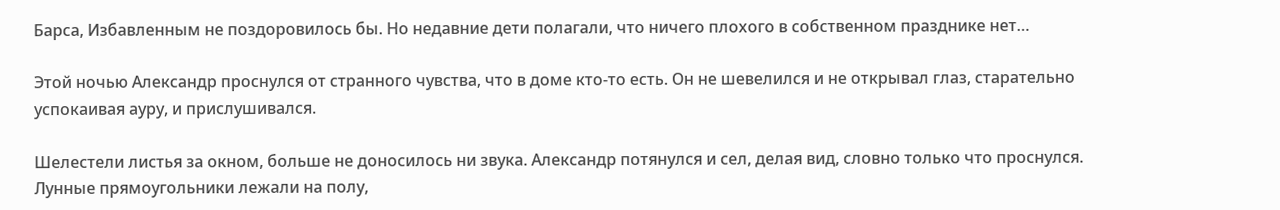Барса, Избавленным не поздоровилось бы. Но недавние дети полагали, что ничего плохого в собственном празднике нет…

Этой ночью Александр проснулся от странного чувства, что в доме кто-то есть. Он не шевелился и не открывал глаз, старательно успокаивая ауру, и прислушивался.

Шелестели листья за окном, больше не доносилось ни звука. Александр потянулся и сел, делая вид, словно только что проснулся. Лунные прямоугольники лежали на полу,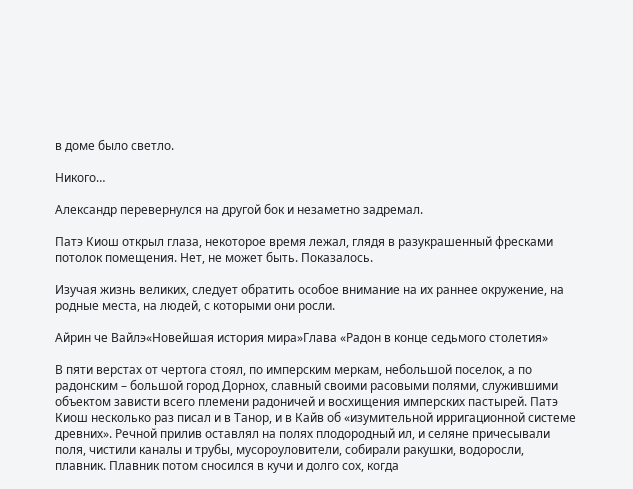в доме было светло.

Никого…

Александр перевернулся на другой бок и незаметно задремал.

Патэ Киош открыл глаза, некоторое время лежал, глядя в разукрашенный фресками потолок помещения. Нет, не может быть. Показалось.

Изучая жизнь великих, следует обратить особое внимание на их раннее окружение, на родные места, на людей, с которыми они росли.

Айрин че Вайлэ«Новейшая история мира»Глава «Радон в конце седьмого столетия»

В пяти верстах от чертога стоял, по имперским меркам, небольшой поселок, а по радонским – большой город Дорнох, славный своими расовыми полями, служившими объектом зависти всего племени радоничей и восхищения имперских пастырей. Патэ Киош несколько раз писал и в Танор, и в Кайв об «изумительной ирригационной системе древних». Речной прилив оставлял на полях плодородный ил, и селяне причесывали поля, чистили каналы и трубы, мусороуловители, собирали ракушки, водоросли, плавник. Плавник потом сносился в кучи и долго сох, когда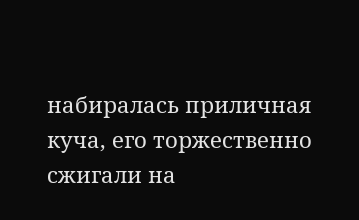набиралась приличная куча, его торжественно сжигали на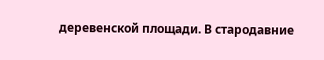деревенской площади. В стародавние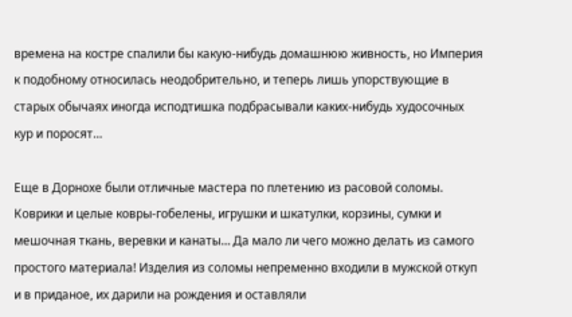времена на костре спалили бы какую-нибудь домашнюю живность, но Империя к подобному относилась неодобрительно, и теперь лишь упорствующие в старых обычаях иногда исподтишка подбрасывали каких-нибудь худосочных кур и поросят…

Еще в Дорнохе были отличные мастера по плетению из расовой соломы. Коврики и целые ковры-гобелены, игрушки и шкатулки, корзины, сумки и мешочная ткань, веревки и канаты… Да мало ли чего можно делать из самого простого материала! Изделия из соломы непременно входили в мужской откуп и в приданое, их дарили на рождения и оставляли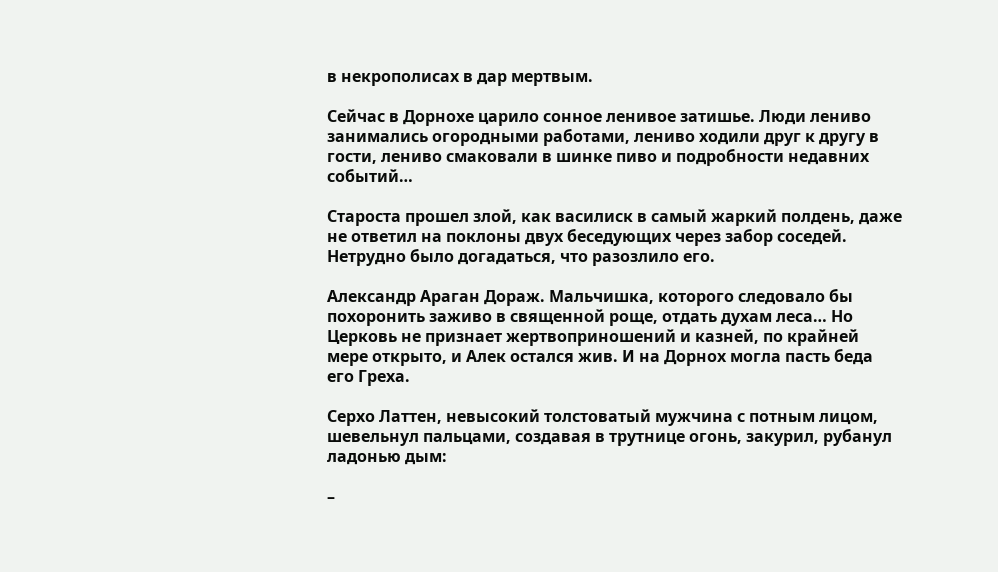в некрополисах в дар мертвым.

Сейчас в Дорнохе царило сонное ленивое затишье. Люди лениво занимались огородными работами, лениво ходили друг к другу в гости, лениво смаковали в шинке пиво и подробности недавних событий…

Староста прошел злой, как василиск в самый жаркий полдень, даже не ответил на поклоны двух беседующих через забор соседей. Нетрудно было догадаться, что разозлило его.

Александр Араган Дораж. Мальчишка, которого следовало бы похоронить заживо в священной роще, отдать духам леса… Но Церковь не признает жертвоприношений и казней, по крайней мере открыто, и Алек остался жив. И на Дорнох могла пасть беда его Греха.

Серхо Латтен, невысокий толстоватый мужчина с потным лицом, шевельнул пальцами, создавая в трутнице огонь, закурил, рубанул ладонью дым:

–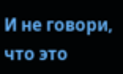И не говори, что это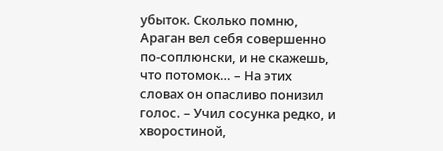убыток. Сколько помню, Араган вел себя совершенно по-соплюнски, и не скажешь, что потомок… – На этих словах он опасливо понизил голос. – Учил сосунка редко, и хворостиной,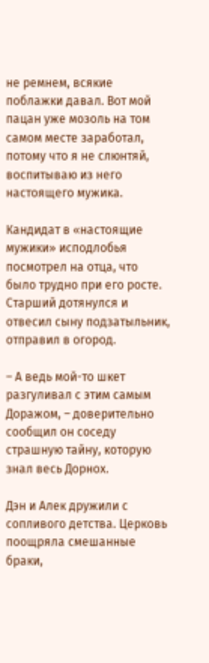не ремнем, всякие поблажки давал. Вот мой пацан уже мозоль на том самом месте заработал, потому что я не слюнтяй, воспитываю из него настоящего мужика.

Кандидат в «настоящие мужики» исподлобья посмотрел на отца, что было трудно при его росте. Старший дотянулся и отвесил сыну подзатыльник, отправил в огород.

– А ведь мой-то шкет разгуливал с этим самым Доражом, – доверительно сообщил он соседу страшную тайну, которую знал весь Дорнох.

Дэн и Алек дружили с сопливого детства. Церковь поощряла смешанные браки,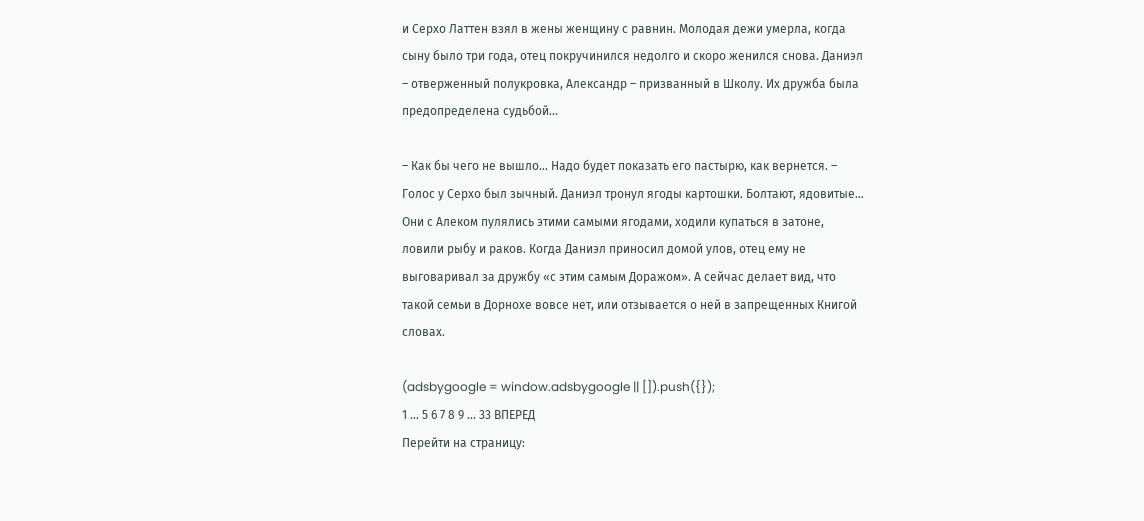и Серхо Латтен взял в жены женщину с равнин. Молодая дежи умерла, когда сыну было три года, отец покручинился недолго и скоро женился снова. Даниэл – отверженный полукровка, Александр – призванный в Школу. Их дружба была предопределена судьбой…

– Как бы чего не вышло… Надо будет показать его пастырю, как вернется. – Голос у Серхо был зычный. Даниэл тронул ягоды картошки. Болтают, ядовитые… Они с Алеком пулялись этими самыми ягодами, ходили купаться в затоне, ловили рыбу и раков. Когда Даниэл приносил домой улов, отец ему не выговаривал за дружбу «с этим самым Доражом». А сейчас делает вид, что такой семьи в Дорнохе вовсе нет, или отзывается о ней в запрещенных Книгой словах.

(adsbygoogle = window.adsbygoogle || []).push({});
1 ... 5 6 7 8 9 ... 33 ВПЕРЕД
Перейти на страницу: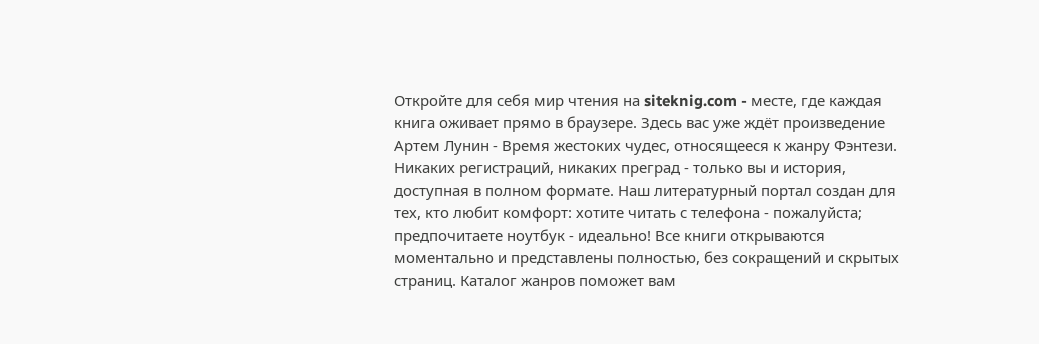Откройте для себя мир чтения на siteknig.com - месте, где каждая книга оживает прямо в браузере. Здесь вас уже ждёт произведение Артем Лунин - Время жестоких чудес, относящееся к жанру Фэнтези. Никаких регистраций, никаких преград - только вы и история, доступная в полном формате. Наш литературный портал создан для тех, кто любит комфорт: хотите читать с телефона - пожалуйста; предпочитаете ноутбук - идеально! Все книги открываются моментально и представлены полностью, без сокращений и скрытых страниц. Каталог жанров поможет вам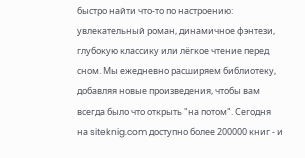быстро найти что-то по настроению: увлекательный роман, динамичное фэнтези, глубокую классику или лёгкое чтение перед сном. Мы ежедневно расширяем библиотеку, добавляя новые произведения, чтобы вам всегда было что открыть "на потом". Сегодня на siteknig.com доступно более 200000 книг - и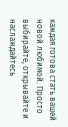каждая готова стать вашей новой любимой. Просто выбирайте, открывайте и наслаждайтесь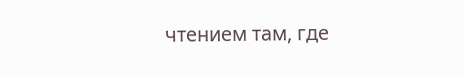чтением там, где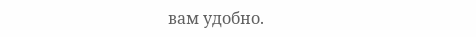вам удобно.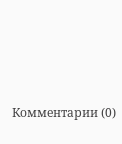Комментарии (0)